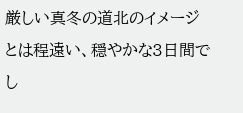厳しい真冬の道北のイメージとは程遠い、穏やかな3日間でし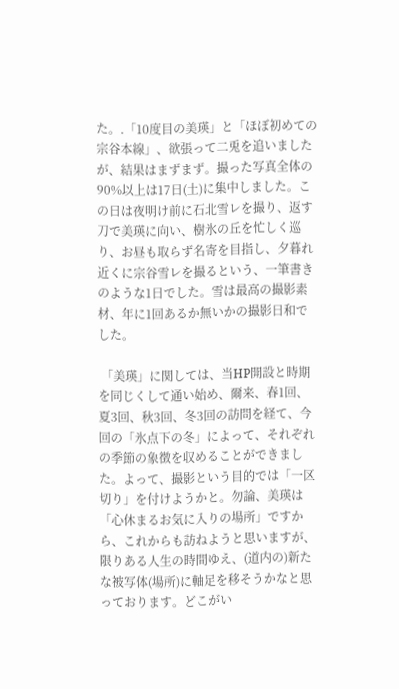た。.「10度目の美瑛」と「ほぼ初めての宗谷本線」、欲張って二兎を追いましたが、結果はまずまず。撮った写真全体の90%以上は17日(土)に集中しました。この日は夜明け前に石北雪レを撮り、返す刀で美瑛に向い、樹氷の丘を忙しく巡り、お昼も取らず名寄を目指し、夕暮れ近くに宗谷雪レを撮るという、一筆書きのような1日でした。雪は最高の撮影素材、年に1回あるか無いかの撮影日和でした。

 「美瑛」に関しては、当HP開設と時期を同じくして通い始め、爾来、春1回、夏3回、秋3回、冬3回の訪問を経て、今回の「氷点下の冬」によって、それぞれの季節の象徴を収めることができました。よって、撮影という目的では「一区切り」を付けようかと。勿論、美瑛は「心休まるお気に入りの場所」ですから、これからも訪ねようと思いますが、限りある人生の時間ゆえ、(道内の)新たな被写体(場所)に軸足を移そうかなと思っております。どこがい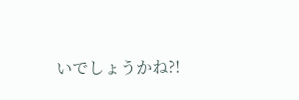いでしょうかね?!